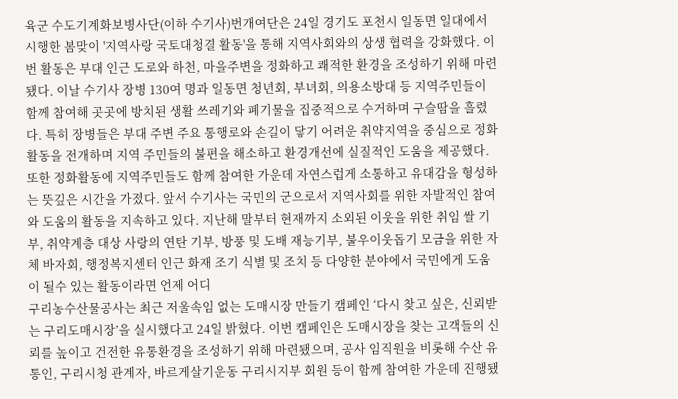육군 수도기계화보병사단(이하 수기사)번개여단은 24일 경기도 포천시 일동면 일대에서 시행한 봄맞이 '지역사랑 국토대청결 활동'을 통해 지역사회와의 상생 협력을 강화했다. 이번 활동은 부대 인근 도로와 하천, 마을주변을 정화하고 쾌적한 환경을 조성하기 위해 마련됐다. 이날 수기사 장병 130여 명과 일동면 청년회, 부녀회, 의용소방대 등 지역주민들이 함께 참여해 곳곳에 방치된 생활 쓰레기와 폐기물을 집중적으로 수거하며 구슬땀을 흘렸다. 특히 장병들은 부대 주변 주요 통행로와 손길이 닿기 어려운 취약지역을 중심으로 정화활동을 전개하며 지역 주민들의 불편을 해소하고 환경개선에 실질적인 도움을 제공했다. 또한 정화활동에 지역주민들도 함께 참여한 가운데 자연스럽게 소통하고 유대감을 형성하는 뜻깊은 시간을 가졌다. 앞서 수기사는 국민의 군으로서 지역사회를 위한 자발적인 참여와 도움의 활동을 지속하고 있다. 지난해 말부터 현재까지 소외된 이웃을 위한 취임 쌀 기부, 취약계층 대상 사랑의 연탄 기부, 방풍 및 도배 재능기부, 불우이웃돕기 모금을 위한 자체 바자회, 행정복지센터 인근 화재 조기 식별 및 조치 등 다양한 분야에서 국민에게 도움이 될수 있는 활동이라면 언제 어디
구리농수산물공사는 최근 저울속임 없는 도매시장 만들기 캠페인 ‘다시 찾고 싶은, 신뢰받는 구리도매시장’을 실시했다고 24일 밝혔다. 이번 캠페인은 도매시장을 찾는 고객들의 신뢰를 높이고 건전한 유통환경을 조성하기 위해 마련됐으며, 공사 임직원을 비롯해 수산 유통인, 구리시청 관계자, 바르게살기운동 구리시지부 회원 등이 함께 참여한 가운데 진행됐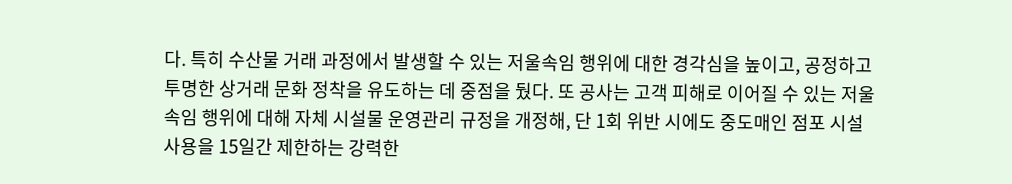다. 특히 수산물 거래 과정에서 발생할 수 있는 저울속임 행위에 대한 경각심을 높이고, 공정하고 투명한 상거래 문화 정착을 유도하는 데 중점을 뒀다. 또 공사는 고객 피해로 이어질 수 있는 저울속임 행위에 대해 자체 시설물 운영관리 규정을 개정해, 단 1회 위반 시에도 중도매인 점포 시설사용을 15일간 제한하는 강력한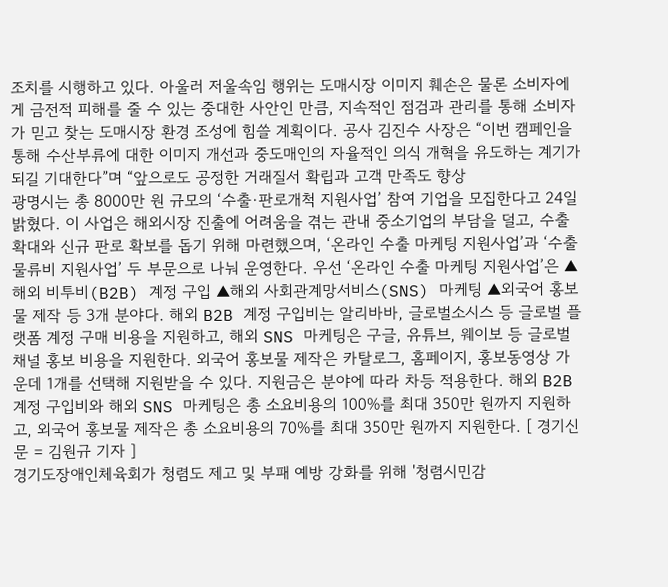조치를 시행하고 있다. 아울러 저울속임 행위는 도매시장 이미지 훼손은 물론 소비자에게 금전적 피해를 줄 수 있는 중대한 사안인 만큼, 지속적인 점검과 관리를 통해 소비자가 믿고 찾는 도매시장 환경 조성에 힘쓸 계획이다. 공사 김진수 사장은 “이번 캠페인을 통해 수산부류에 대한 이미지 개선과 중도매인의 자율적인 의식 개혁을 유도하는 계기가 되길 기대한다”며 “앞으로도 공정한 거래질서 확립과 고객 만족도 향상
광명시는 총 8000만 원 규모의 ‘수출·판로개척 지원사업’ 참여 기업을 모집한다고 24일 밝혔다. 이 사업은 해외시장 진출에 어려움을 겪는 관내 중소기업의 부담을 덜고, 수출 확대와 신규 판로 확보를 돕기 위해 마련했으며, ‘온라인 수출 마케팅 지원사업’과 ‘수출물류비 지원사업’ 두 부문으로 나눠 운영한다. 우선 ‘온라인 수출 마케팅 지원사업’은 ▲해외 비투비(B2B) 계정 구입 ▲해외 사회관계망서비스(SNS) 마케팅 ▲외국어 홍보물 제작 등 3개 분야다. 해외 B2B 계정 구입비는 알리바바, 글로벌소시스 등 글로벌 플랫폼 계정 구매 비용을 지원하고, 해외 SNS 마케팅은 구글, 유튜브, 웨이보 등 글로벌 채널 홍보 비용을 지원한다. 외국어 홍보물 제작은 카탈로그, 홈페이지, 홍보동영상 가운데 1개를 선택해 지원받을 수 있다. 지원금은 분야에 따라 차등 적용한다. 해외 B2B 계정 구입비와 해외 SNS 마케팅은 총 소요비용의 100%를 최대 350만 원까지 지원하고, 외국어 홍보물 제작은 총 소요비용의 70%를 최대 350만 원까지 지원한다. [ 경기신문 = 김원규 기자 ]
경기도장애인체육회가 청렴도 제고 및 부패 예방 강화를 위해 '청렴시민감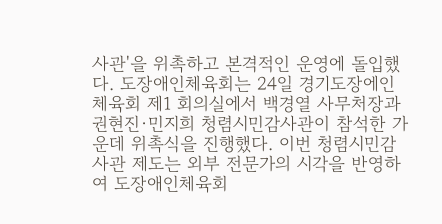사관'을 위촉하고 본격적인 운영에 돌입했다. 도장애인체육회는 24일 경기도장에인체육회 제1 회의실에서 백경열 사무처장과 권현진·민지희 청렴시민감사관이 참석한 가운데 위촉식을 진행했다. 이번 청렴시민감사관 제도는 외부 전문가의 시각을 반영하여 도장애인체육회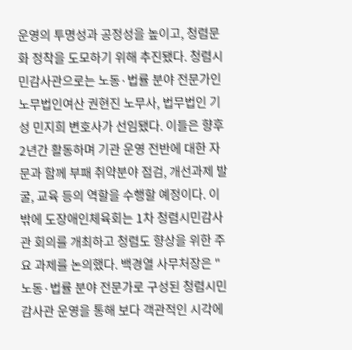운영의 투명성과 공정성을 높이고, 청렴문화 정착을 도모하기 위해 추진됐다. 청렴시민감사관으로는 노동·법률 분야 전문가인 노무법인여산 권현진 노무사, 법무법인 기성 민지희 변호사가 선임됐다. 이들은 향후 2년간 활동하며 기관 운영 전반에 대한 자문과 함께 부패 취약분야 점검, 개선과제 발굴, 교육 등의 역할을 수행할 예정이다. 이밖에 도장애인체육회는 1차 청렴시민감사관 회의를 개최하고 청렴도 향상을 위한 주요 과제를 논의했다. 백경열 사무처장은 "노동·법률 분야 전문가로 구성된 청렴시민감사관 운영을 통해 보다 객관적인 시각에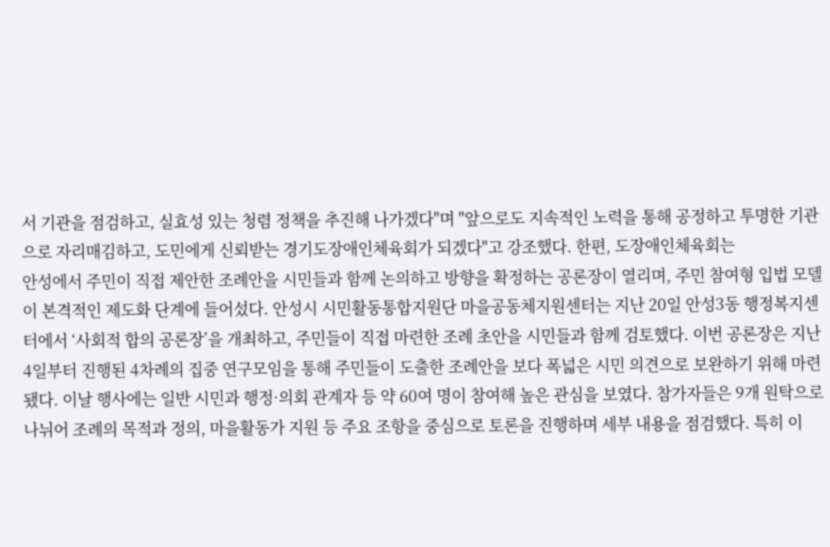서 기관을 점검하고, 실효성 있는 청렴 정책을 추진해 나가겠다"며 "앞으로도 지속적인 노력을 통해 공정하고 투명한 기관으로 자리매김하고, 도민에게 신뢰받는 경기도장애인체육회가 되겠다"고 강조했다. 한편, 도장애인체육회는
안성에서 주민이 직접 제안한 조례안을 시민들과 함께 논의하고 방향을 확정하는 공론장이 열리며, 주민 참여형 입법 모델이 본격적인 제도화 단계에 들어섰다. 안성시 시민활동통합지원단 마을공동체지원센터는 지난 20일 안성3동 행정복지센터에서 ‘사회적 합의 공론장’을 개최하고, 주민들이 직접 마련한 조례 초안을 시민들과 함께 검토했다. 이번 공론장은 지난 4일부터 진행된 4차례의 집중 연구모임을 통해 주민들이 도출한 조례안을 보다 폭넓은 시민 의견으로 보완하기 위해 마련됐다. 이날 행사에는 일반 시민과 행정·의회 관계자 등 약 60여 명이 참여해 높은 관심을 보였다. 참가자들은 9개 원탁으로 나뉘어 조례의 목적과 정의, 마을활동가 지원 등 주요 조항을 중심으로 토론을 진행하며 세부 내용을 점검했다. 특히 이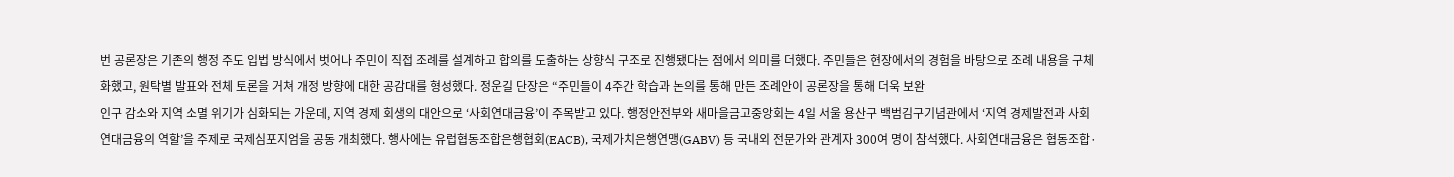번 공론장은 기존의 행정 주도 입법 방식에서 벗어나 주민이 직접 조례를 설계하고 합의를 도출하는 상향식 구조로 진행됐다는 점에서 의미를 더했다. 주민들은 현장에서의 경험을 바탕으로 조례 내용을 구체화했고, 원탁별 발표와 전체 토론을 거쳐 개정 방향에 대한 공감대를 형성했다. 정운길 단장은 “주민들이 4주간 학습과 논의를 통해 만든 조례안이 공론장을 통해 더욱 보완
인구 감소와 지역 소멸 위기가 심화되는 가운데, 지역 경제 회생의 대안으로 ‘사회연대금융’이 주목받고 있다. 행정안전부와 새마을금고중앙회는 4일 서울 용산구 백범김구기념관에서 ‘지역 경제발전과 사회연대금융의 역할’을 주제로 국제심포지엄을 공동 개최했다. 행사에는 유럽협동조합은행협회(EACB), 국제가치은행연맹(GABV) 등 국내외 전문가와 관계자 300여 명이 참석했다. 사회연대금융은 협동조합·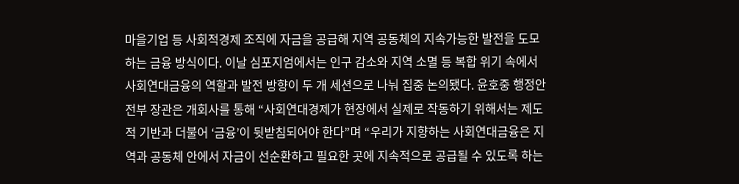마을기업 등 사회적경제 조직에 자금을 공급해 지역 공동체의 지속가능한 발전을 도모하는 금융 방식이다. 이날 심포지엄에서는 인구 감소와 지역 소멸 등 복합 위기 속에서 사회연대금융의 역할과 발전 방향이 두 개 세션으로 나눠 집중 논의됐다. 윤호중 행정안전부 장관은 개회사를 통해 “사회연대경제가 현장에서 실제로 작동하기 위해서는 제도적 기반과 더불어 ‘금융’이 뒷받침되어야 한다”며 “우리가 지향하는 사회연대금융은 지역과 공동체 안에서 자금이 선순환하고 필요한 곳에 지속적으로 공급될 수 있도록 하는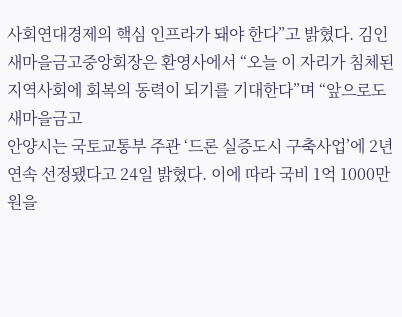사회연대경제의 핵심 인프라가 돼야 한다”고 밝혔다. 김인 새마을금고중앙회장은 환영사에서 “오늘 이 자리가 침체된 지역사회에 회복의 동력이 되기를 기대한다”며 “앞으로도 새마을금고
안양시는 국토교통부 주관 ‘드론 실증도시 구축사업’에 2년 연속 선정됐다고 24일 밝혔다. 이에 따라 국비 1억 1000만 원을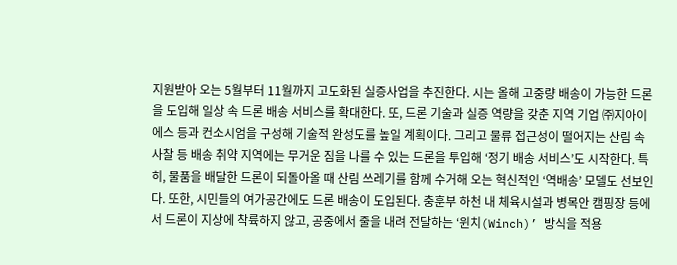지원받아 오는 5월부터 11월까지 고도화된 실증사업을 추진한다. 시는 올해 고중량 배송이 가능한 드론을 도입해 일상 속 드론 배송 서비스를 확대한다. 또, 드론 기술과 실증 역량을 갖춘 지역 기업 ㈜지아이에스 등과 컨소시엄을 구성해 기술적 완성도를 높일 계획이다. 그리고 물류 접근성이 떨어지는 산림 속 사찰 등 배송 취약 지역에는 무거운 짐을 나를 수 있는 드론을 투입해 ‘정기 배송 서비스’도 시작한다. 특히, 물품을 배달한 드론이 되돌아올 때 산림 쓰레기를 함께 수거해 오는 혁신적인 ‘역배송’ 모델도 선보인다. 또한, 시민들의 여가공간에도 드론 배송이 도입된다. 충훈부 하천 내 체육시설과 병목안 캠핑장 등에서 드론이 지상에 착륙하지 않고, 공중에서 줄을 내려 전달하는 ‘윈치(Winch)’ 방식을 적용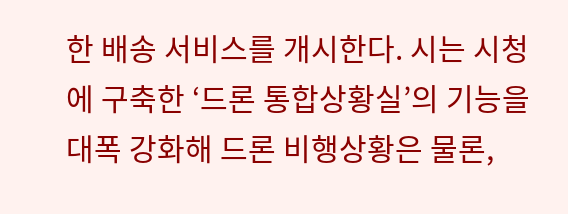한 배송 서비스를 개시한다. 시는 시청에 구축한 ‘드론 통합상황실’의 기능을 대폭 강화해 드론 비행상황은 물론,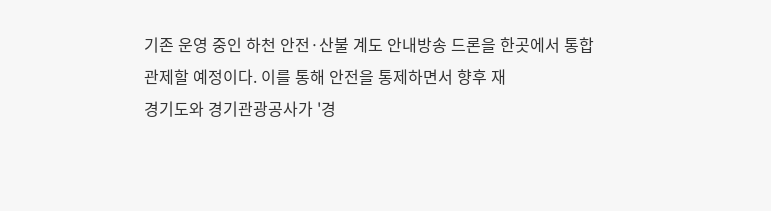기존 운영 중인 하천 안전·산불 계도 안내방송 드론을 한곳에서 통합 관제할 예정이다. 이를 통해 안전을 통제하면서 향후 재
경기도와 경기관광공사가 '경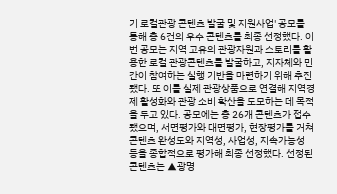기 로컬관광 콘텐츠 발굴 및 지원사업' 공모를 통해 총 6건의 우수 콘텐츠를 최종 선정했다. 이번 공모는 지역 고유의 관광자원과 스토리를 활용한 로컬 관광콘텐츠를 발굴하고, 지자체와 민간이 참여하는 실행 기반을 마련하기 위해 추진됐다. 또 이를 실제 관광상품으로 연결해 지역경제 활성화와 관광 소비 확산을 도모하는 데 목적을 두고 있다. 공모에는 총 26개 콘텐츠가 접수됐으며, 서면평가와 대면평가, 현장평가를 거쳐 콘텐츠 완성도와 지역성, 사업성, 지속가능성 등을 종합적으로 평가해 최종 선정했다. 선정된 콘텐츠는 ▲광명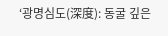‘광명심도(深度): 동굴 깊은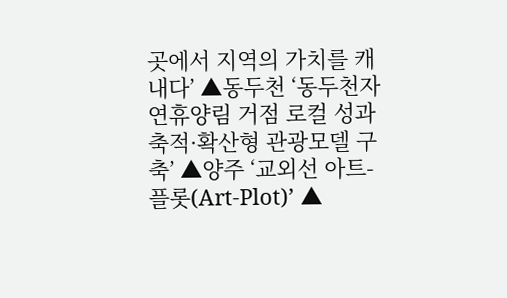곳에서 지역의 가치를 캐내다’ ▲동두천 ‘동두천자연휴양림 거점 로컬 성과축적·확산형 관광모델 구축’ ▲양주 ‘교외선 아트-플롯(Art-Plot)’ ▲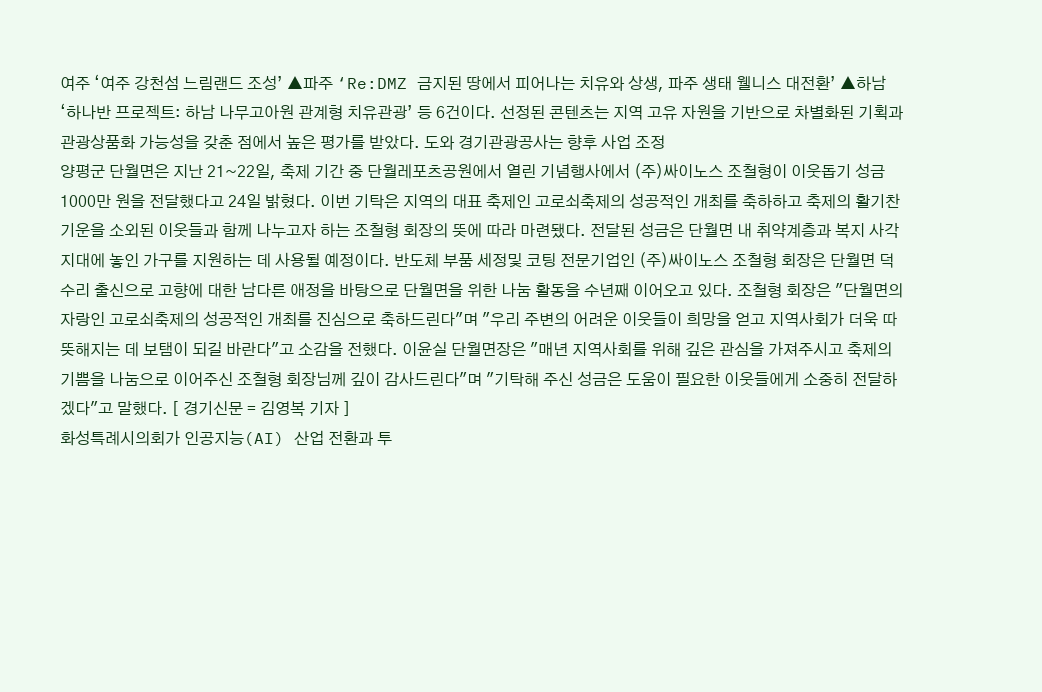여주 ‘여주 강천섬 느림랜드 조성’ ▲파주 ‘Re:DMZ 금지된 땅에서 피어나는 치유와 상생, 파주 생태 웰니스 대전환’ ▲하남 ‘하나반 프로젝트: 하남 나무고아원 관계형 치유관광’ 등 6건이다. 선정된 콘텐츠는 지역 고유 자원을 기반으로 차별화된 기획과 관광상품화 가능성을 갖춘 점에서 높은 평가를 받았다. 도와 경기관광공사는 향후 사업 조정
양평군 단월면은 지난 21~22일, 축제 기간 중 단월레포츠공원에서 열린 기념행사에서 (주)싸이노스 조철형이 이웃돕기 성금 1000만 원을 전달했다고 24일 밝혔다. 이번 기탁은 지역의 대표 축제인 고로쇠축제의 성공적인 개최를 축하하고 축제의 활기찬 기운을 소외된 이웃들과 함께 나누고자 하는 조철형 회장의 뜻에 따라 마련됐다. 전달된 성금은 단월면 내 취약계층과 복지 사각지대에 놓인 가구를 지원하는 데 사용될 예정이다. 반도체 부품 세정및 코팅 전문기업인 (주)싸이노스 조철형 회장은 단월면 덕수리 출신으로 고향에 대한 남다른 애정을 바탕으로 단월면을 위한 나눔 활동을 수년째 이어오고 있다. 조철형 회장은 "단월면의 자랑인 고로쇠축제의 성공적인 개최를 진심으로 축하드린다"며 "우리 주변의 어려운 이웃들이 희망을 얻고 지역사회가 더욱 따뜻해지는 데 보탬이 되길 바란다"고 소감을 전했다. 이윤실 단월면장은 "매년 지역사회를 위해 깊은 관심을 가져주시고 축제의 기쁨을 나눔으로 이어주신 조철형 회장님께 깊이 감사드린다"며 "기탁해 주신 성금은 도움이 필요한 이웃들에게 소중히 전달하겠다"고 말했다. [ 경기신문 = 김영복 기자 ]
화성특례시의회가 인공지능(AI) 산업 전환과 투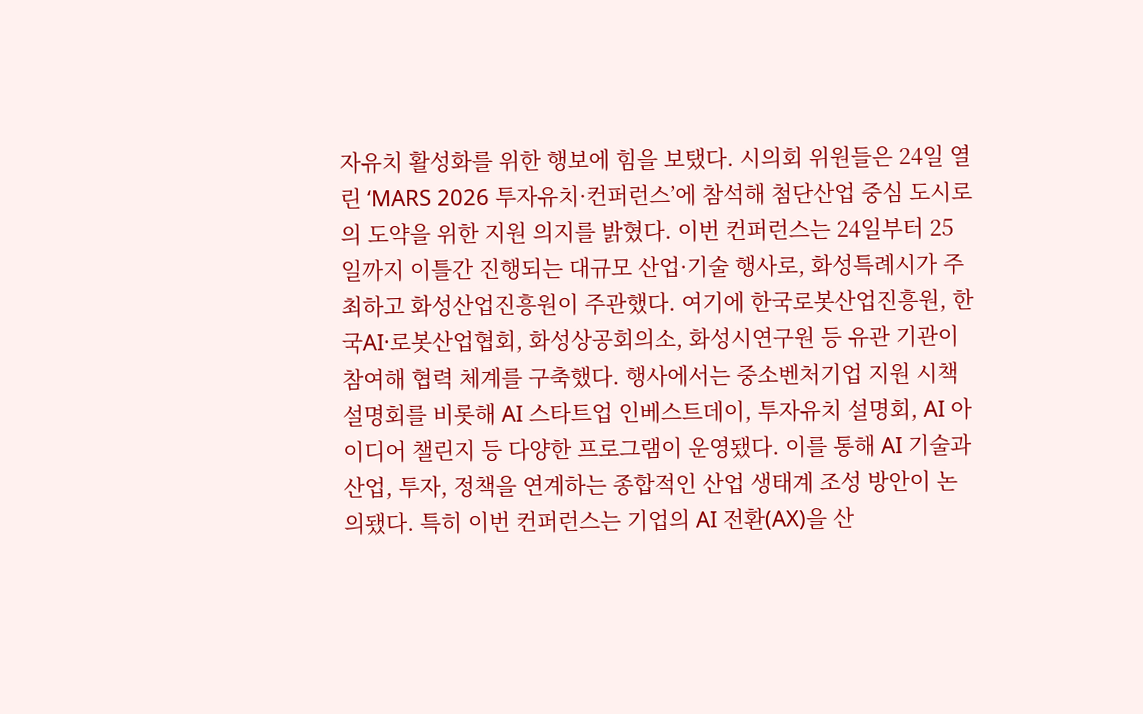자유치 활성화를 위한 행보에 힘을 보탰다. 시의회 위원들은 24일 열린 ‘MARS 2026 투자유치·컨퍼런스’에 참석해 첨단산업 중심 도시로의 도약을 위한 지원 의지를 밝혔다. 이번 컨퍼런스는 24일부터 25일까지 이틀간 진행되는 대규모 산업·기술 행사로, 화성특례시가 주최하고 화성산업진흥원이 주관했다. 여기에 한국로봇산업진흥원, 한국AI·로봇산업협회, 화성상공회의소, 화성시연구원 등 유관 기관이 참여해 협력 체계를 구축했다. 행사에서는 중소벤처기업 지원 시책 설명회를 비롯해 AI 스타트업 인베스트데이, 투자유치 설명회, AI 아이디어 챌린지 등 다양한 프로그램이 운영됐다. 이를 통해 AI 기술과 산업, 투자, 정책을 연계하는 종합적인 산업 생태계 조성 방안이 논의됐다. 특히 이번 컨퍼런스는 기업의 AI 전환(AX)을 산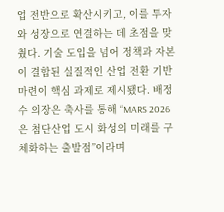업 전반으로 확산시키고, 이를 투자와 성장으로 연결하는 데 초점을 맞췄다. 기술 도입을 넘어 정책과 자본이 결합된 실질적인 산업 전환 기반 마련이 핵심 과제로 제시됐다. 배정수 의장은 축사를 통해 “MARS 2026은 첨단산업 도시 화성의 미래를 구체화하는 출발점”이라며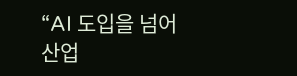“AI 도입을 넘어 산업